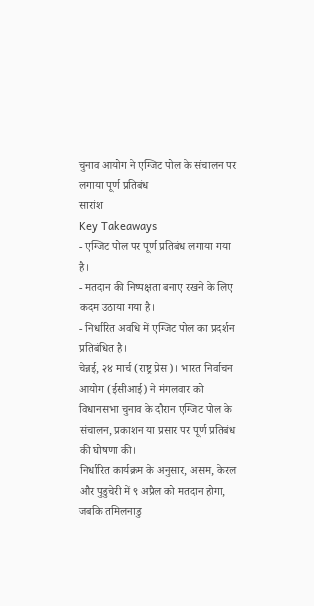चुनाव आयोग ने एग्जिट पोल के संचालन पर लगाया पूर्ण प्रतिबंध
सारांश
Key Takeaways
- एग्जिट पोल पर पूर्ण प्रतिबंध लगाया गया है।
- मतदान की निष्पक्षता बनाए रखने के लिए कदम उठाया गया है।
- निर्धारित अवधि में एग्जिट पोल का प्रदर्शन प्रतिबंधित है।
चेन्नई, २४ मार्च (राष्ट्र प्रेस)। भारत निर्वाचन आयोग (ईसीआई) ने मंगलवार को विधानसभा चुनाव के दौरान एग्जिट पोल के संचालन, प्रकाशन या प्रसार पर पूर्ण प्रतिबंध की घोषणा की।
निर्धारित कार्यक्रम के अनुसार, असम, केरल और पुडुचेरी में ९ अप्रैल को मतदान होगा, जबकि तमिलनाडु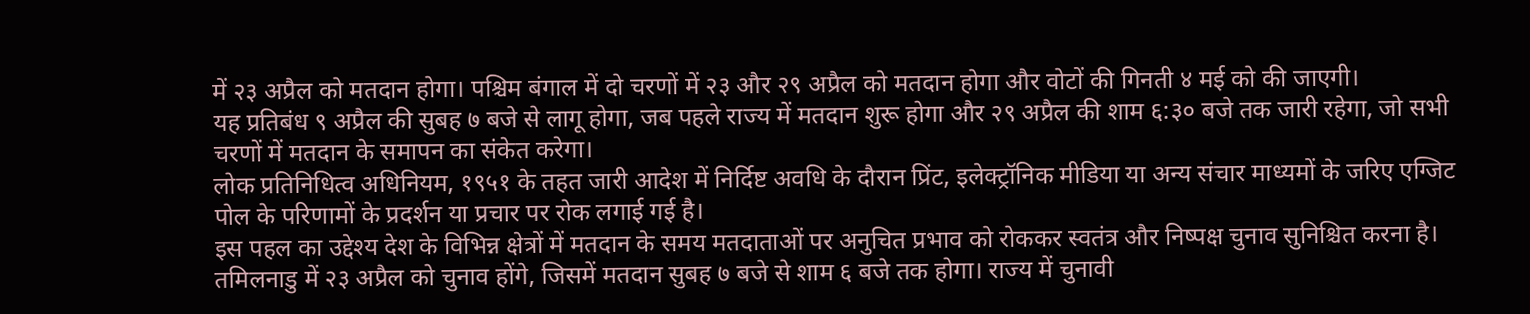में २३ अप्रैल को मतदान होगा। पश्चिम बंगाल में दो चरणों में २३ और २९ अप्रैल को मतदान होगा और वोटों की गिनती ४ मई को की जाएगी।
यह प्रतिबंध ९ अप्रैल की सुबह ७ बजे से लागू होगा, जब पहले राज्य में मतदान शुरू होगा और २९ अप्रैल की शाम ६:३० बजे तक जारी रहेगा, जो सभी चरणों में मतदान के समापन का संकेत करेगा।
लोक प्रतिनिधित्व अधिनियम, १९५१ के तहत जारी आदेश में निर्दिष्ट अवधि के दौरान प्रिंट, इलेक्ट्रॉनिक मीडिया या अन्य संचार माध्यमों के जरिए एग्जिट पोल के परिणामों के प्रदर्शन या प्रचार पर रोक लगाई गई है।
इस पहल का उद्देश्य देश के विभिन्न क्षेत्रों में मतदान के समय मतदाताओं पर अनुचित प्रभाव को रोककर स्वतंत्र और निष्पक्ष चुनाव सुनिश्चित करना है।
तमिलनाडु में २३ अप्रैल को चुनाव होंगे, जिसमें मतदान सुबह ७ बजे से शाम ६ बजे तक होगा। राज्य में चुनावी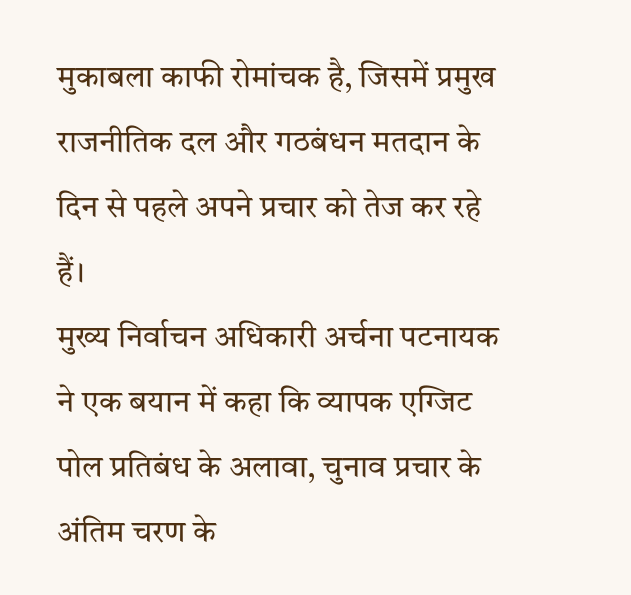मुकाबला काफी रोमांचक है, जिसमें प्रमुख राजनीतिक दल और गठबंधन मतदान के दिन से पहले अपने प्रचार को तेज कर रहे हैं।
मुख्य निर्वाचन अधिकारी अर्चना पटनायक ने एक बयान में कहा कि व्यापक एग्जिट पोल प्रतिबंध के अलावा, चुनाव प्रचार के अंतिम चरण के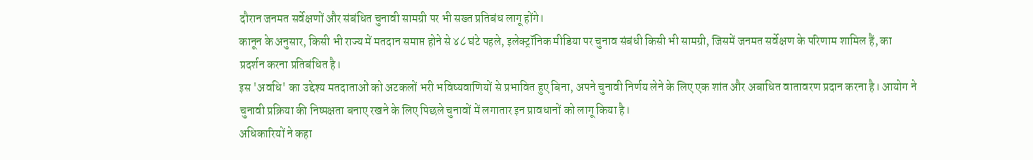दौरान जनमत सर्वेक्षणों और संबंधित चुनावी सामग्री पर भी सख्त प्रतिबंध लागू होंगे।
कानून के अनुसार, किसी भी राज्य में मतदान समाप्त होने से ४८ घंटे पहले, इलेक्ट्रॉनिक मीडिया पर चुनाव संबंधी किसी भी सामग्री, जिसमें जनमत सर्वेक्षण के परिणाम शामिल हैं, का प्रदर्शन करना प्रतिबंधित है।
इस 'अवधि' का उद्देश्य मतदाताओं को अटकलों भरी भविष्यवाणियों से प्रभावित हुए बिना, अपने चुनावी निर्णय लेने के लिए एक शांत और अबाधित वातावरण प्रदान करना है। आयोग ने चुनावी प्रक्रिया की निष्पक्षता बनाए रखने के लिए पिछले चुनावों में लगातार इन प्रावधानों को लागू किया है।
अधिकारियों ने कहा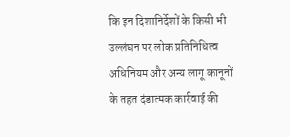कि इन दिशानिर्देशों के किसी भी उल्लंघन पर लोक प्रतिनिधित्व अधिनियम और अन्य लागू कानूनों के तहत दंडात्मक कार्रवाई की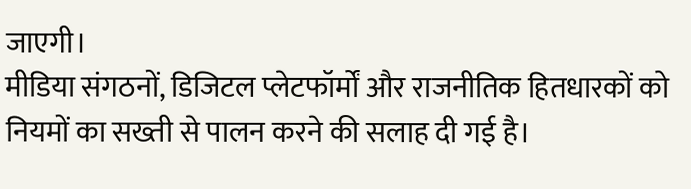जाएगी।
मीडिया संगठनों, डिजिटल प्लेटफॉर्मों और राजनीतिक हितधारकों को नियमों का सख्ती से पालन करने की सलाह दी गई है।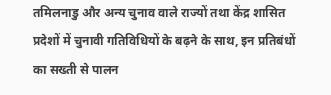तमिलनाडु और अन्य चुनाव वाले राज्यों तथा केंद्र शासित प्रदेशों में चुनावी गतिविधियों के बढ़ने के साथ, इन प्रतिबंधों का सख्ती से पालन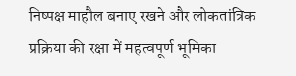निष्पक्ष माहौल बनाए रखने और लोकतांत्रिक प्रक्रिया की रक्षा में महत्वपूर्ण भूमिका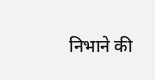निभाने की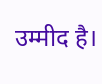उम्मीद है।